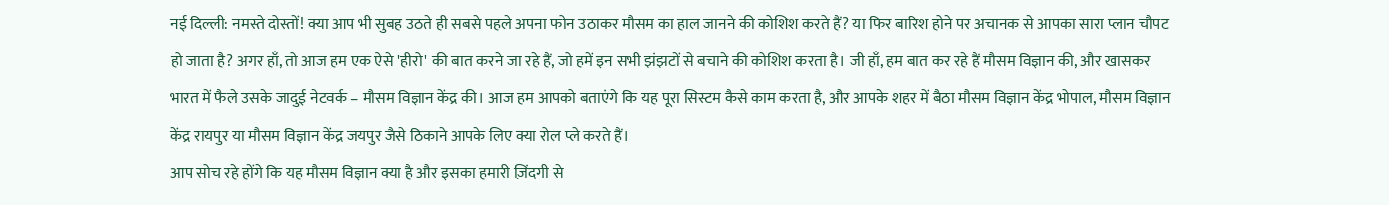नई दिल्ली: नमस्ते दोस्तों! क्या आप भी सुबह उठते ही सबसे पहले अपना फोन उठाकर मौसम का हाल जानने की कोशिश करते हैं? या फिर बारिश होने पर अचानक से आपका सारा प्लान चौपट हो जाता है? अगर हाँ, तो आज हम एक ऐसे 'हीरो' की बात करने जा रहे हैं, जो हमें इन सभी झंझटों से बचाने की कोशिश करता है। जी हाँ, हम बात कर रहे हैं मौसम विज्ञान की, और खासकर भारत में फैले उसके जादुई नेटवर्क – मौसम विज्ञान केंद्र की। आज हम आपको बताएंगे कि यह पूरा सिस्टम कैसे काम करता है, और आपके शहर में बैठा मौसम विज्ञान केंद्र भोपाल, मौसम विज्ञान केंद्र रायपुर या मौसम विज्ञान केंद्र जयपुर जैसे ठिकाने आपके लिए क्या रोल प्ले करते हैं।
आप सोच रहे होंगे कि यह मौसम विज्ञान क्या है और इसका हमारी ज़िंदगी से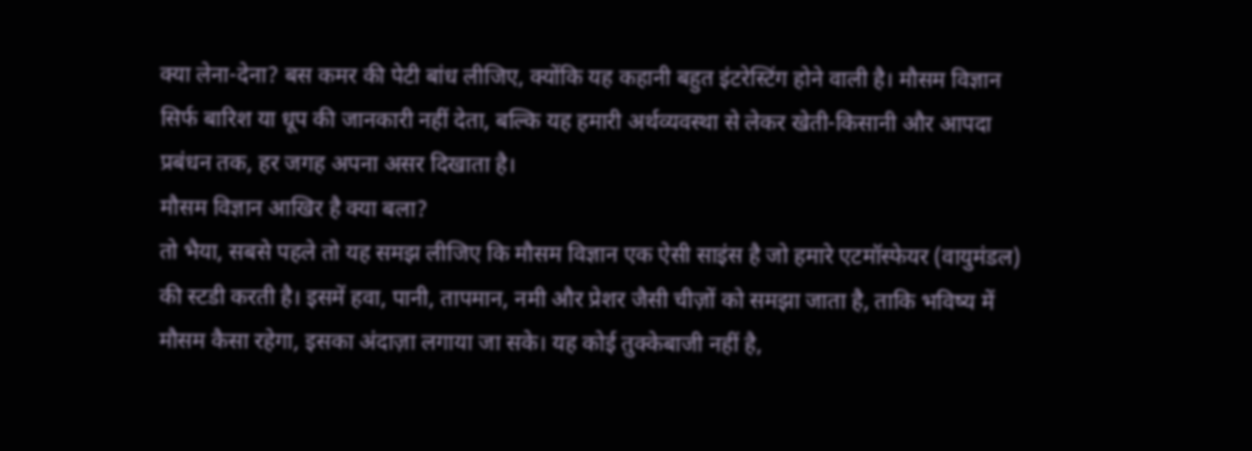क्या लेना-देना? बस कमर की पेटी बांध लीजिए, क्योंकि यह कहानी बहुत इंटरेस्टिंग होने वाली है। मौसम विज्ञान सिर्फ बारिश या धूप की जानकारी नहीं देता, बल्कि यह हमारी अर्थव्यवस्था से लेकर खेती-किसानी और आपदा प्रबंधन तक, हर जगह अपना असर दिखाता है।
मौसम विज्ञान आखिर है क्या बला?
तो भैया, सबसे पहले तो यह समझ लीजिए कि मौसम विज्ञान एक ऐसी साइंस है जो हमारे एटमॉस्फेयर (वायुमंडल) की स्टडी करती है। इसमें हवा, पानी, तापमान, नमी और प्रेशर जैसी चीज़ों को समझा जाता है, ताकि भविष्य में मौसम कैसा रहेगा, इसका अंदाज़ा लगाया जा सके। यह कोई तुक्केबाजी नहीं है,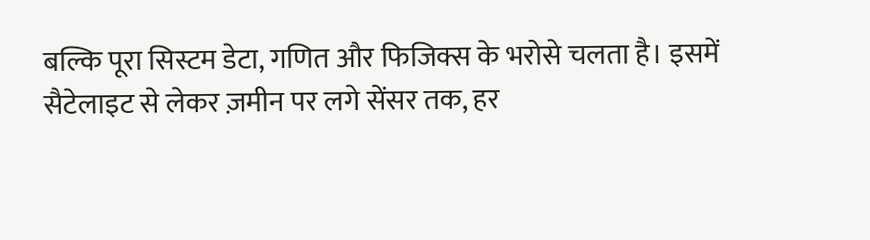बल्कि पूरा सिस्टम डेटा, गणित और फिजिक्स के भरोसे चलता है। इसमें सैटेलाइट से लेकर ज़मीन पर लगे सेंसर तक, हर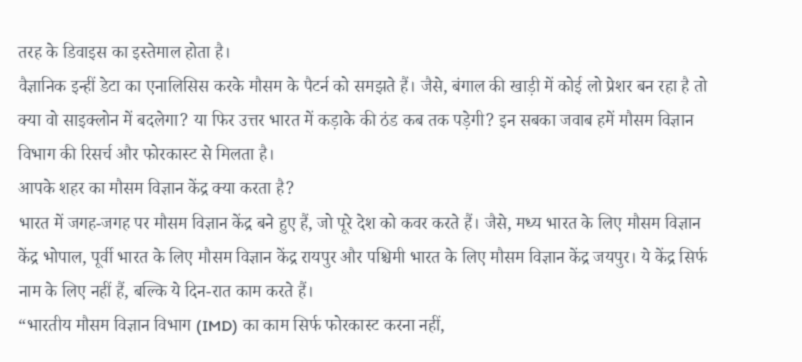तरह के डिवाइस का इस्तेमाल होता है।
वैज्ञानिक इन्हीं डेटा का एनालिसिस करके मौसम के पैटर्न को समझते हैं। जैसे, बंगाल की खाड़ी में कोई लो प्रेशर बन रहा है तो क्या वो साइक्लोन में बदलेगा? या फिर उत्तर भारत में कड़ाके की ठंड कब तक पड़ेगी? इन सबका जवाब हमें मौसम विज्ञान विभाग की रिसर्च और फोरकास्ट से मिलता है।
आपके शहर का मौसम विज्ञान केंद्र क्या करता है?
भारत में जगह-जगह पर मौसम विज्ञान केंद्र बने हुए हैं, जो पूरे देश को कवर करते हैं। जैसे, मध्य भारत के लिए मौसम विज्ञान केंद्र भोपाल, पूर्वी भारत के लिए मौसम विज्ञान केंद्र रायपुर और पश्चिमी भारत के लिए मौसम विज्ञान केंद्र जयपुर। ये केंद्र सिर्फ नाम के लिए नहीं हैं, बल्कि ये दिन-रात काम करते हैं।
“भारतीय मौसम विज्ञान विभाग (IMD) का काम सिर्फ फोरकास्ट करना नहीं,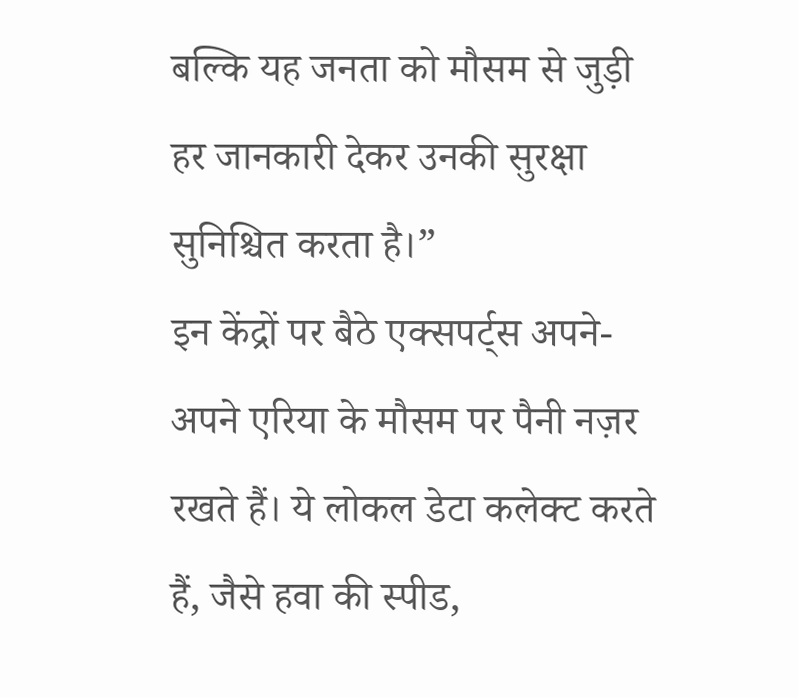बल्कि यह जनता को मौसम से जुड़ी हर जानकारी देकर उनकी सुरक्षा सुनिश्चित करता है।”
इन केंद्रों पर बैठे एक्सपर्ट्स अपने-अपने एरिया के मौसम पर पैनी नज़र रखते हैं। ये लोकल डेटा कलेक्ट करते हैं, जैसे हवा की स्पीड,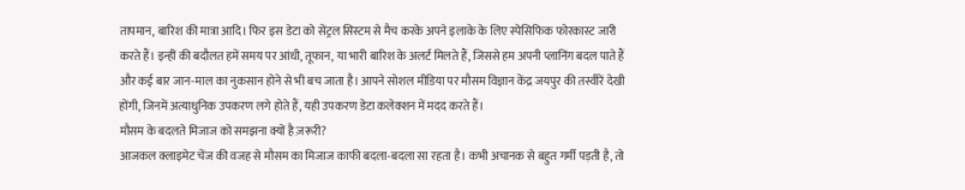तापमान, बारिश की मात्रा आदि। फिर इस डेटा को सेंट्रल सिस्टम से मैच करके अपने इलाके के लिए स्पेसिफिक फोरकास्ट जारी करते हैं। इन्हीं की बदौलत हमें समय पर आंधी, तूफान, या भारी बारिश के अलर्ट मिलते हैं, जिससे हम अपनी प्लानिंग बदल पाते हैं और कई बार जान-माल का नुकसान होने से भी बच जाता है। आपने सोशल मीडिया पर मौसम विज्ञान केंद्र जयपुर की तस्वीरें देखी होंगी, जिनमें अत्याधुनिक उपकरण लगे होते हैं, यही उपकरण डेटा कलेक्शन में मदद करते हैं।
मौसम के बदलते मिजाज को समझना क्यों है ज़रूरी?
आजकल क्लाइमेट चेंज की वजह से मौसम का मिजाज काफी बदला-बदला सा रहता है। कभी अचानक से बहुत गर्मी पड़ती है, तो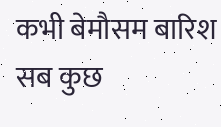कभी बेमौसम बारिश सब कुछ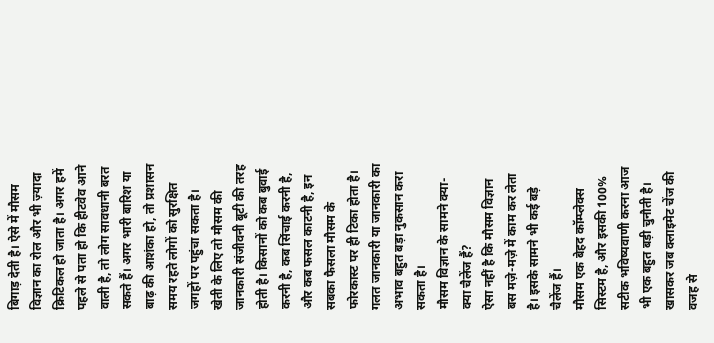बिगाड़ देती है। ऐसे में मौसम विज्ञान का रोल और भी ज़्यादा क्रिटिकल हो जाता है। अगर हमें पहले से पता हो कि हीटवेव आने वाली है, तो लोग सावधानी बरत सकते हैं। अगर भारी बारिश या बाढ़ की आशंका हो, तो प्रशासन समय रहते लोगों को सुरक्षित जगहों पर पहुंचा सकता है।
खेती के लिए तो मौसम की जानकारी संजीवनी बूटी की तरह होती है। किसानों को कब बुवाई करनी है, कब सिंचाई करनी है, और कब फसल काटनी है, इन सबका फैसला मौसम के फोरकास्ट पर ही टिका होता है।
गलत जानकारी या जानकारी का अभाव बहुत बड़ा नुकसान करा सकता है।
मौसम विज्ञान के सामने क्या-क्या चैलेंज हैं?
ऐसा नहीं है कि मौसम विज्ञान बस मज़े-मज़े में काम कर लेता है। इसके सामने भी कई बड़े चैलेंज हैं।
मौसम एक बेहद कॉम्प्लेक्स सिस्टम है, और इसकी 100% सटीक भविष्यवाणी करना आज भी एक बहुत बड़ी चुनौती है। खासकर जब क्लाइमेट चेंज की वजह से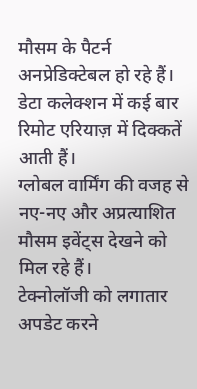मौसम के पैटर्न अनप्रेडिक्टेबल हो रहे हैं।
डेटा कलेक्शन में कई बार रिमोट एरियाज़ में दिक्कतें आती हैं।
ग्लोबल वार्मिंग की वजह से नए-नए और अप्रत्याशित मौसम इवेंट्स देखने को मिल रहे हैं।
टेक्नोलॉजी को लगातार अपडेट करने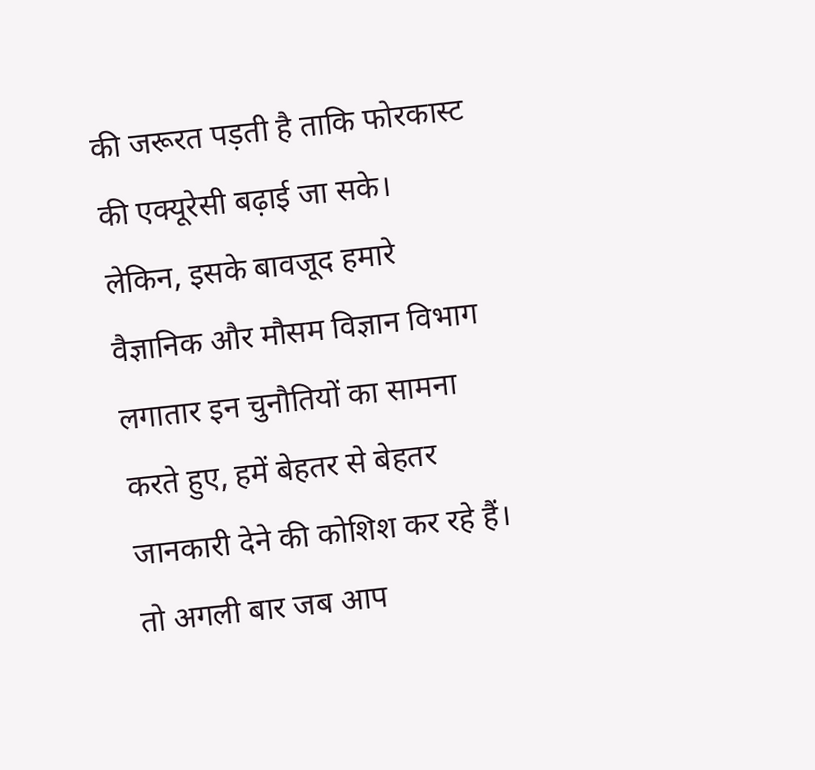की जरूरत पड़ती है ताकि फोरकास्ट की एक्यूरेसी बढ़ाई जा सके।
लेकिन, इसके बावजूद हमारे वैज्ञानिक और मौसम विज्ञान विभाग लगातार इन चुनौतियों का सामना करते हुए, हमें बेहतर से बेहतर जानकारी देने की कोशिश कर रहे हैं। तो अगली बार जब आप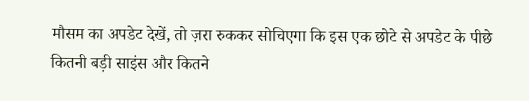मौसम का अपडेट देखें, तो ज़रा रुककर सोचिएगा कि इस एक छोटे से अपडेट के पीछे कितनी बड़ी साइंस और कितने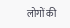लोगों की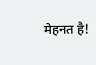मेहनत है!